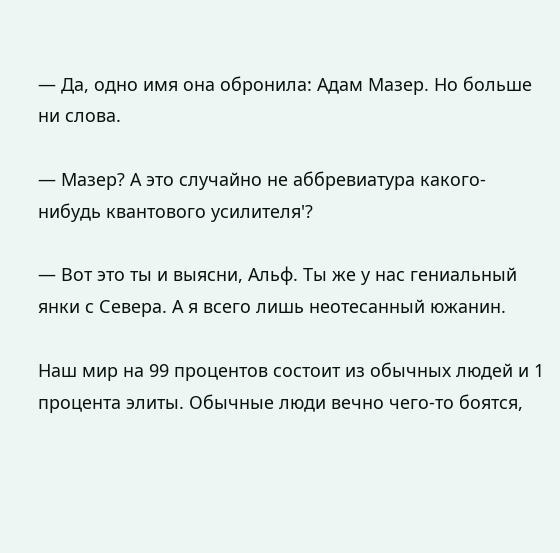— Да, одно имя она обронила: Адам Мазер. Но больше ни слова.

— Мазер? А это случайно не аббревиатура какого-нибудь квантового усилителя'?

— Вот это ты и выясни, Альф. Ты же у нас гениальный янки с Севера. А я всего лишь неотесанный южанин.

Наш мир на 99 процентов состоит из обычных людей и 1 процента элиты. Обычные люди вечно чего-то боятся,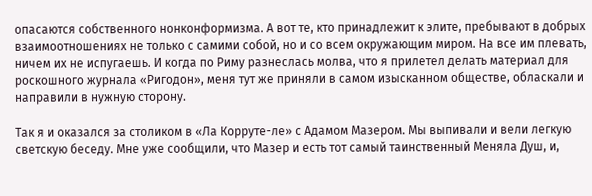опасаются собственного нонконформизма. А вот те, кто принадлежит к элите, пребывают в добрых взаимоотношениях не только с самими собой, но и со всем окружающим миром. На все им плевать, ничем их не испугаешь. И когда по Риму разнеслась молва, что я прилетел делать материал для роскошного журнала «Ригодон», меня тут же приняли в самом изысканном обществе, обласкали и направили в нужную сторону.

Так я и оказался за столиком в «Ла Корруте-ле» с Адамом Мазером. Мы выпивали и вели легкую светскую беседу. Мне уже сообщили, что Мазер и есть тот самый таинственный Меняла Душ, и,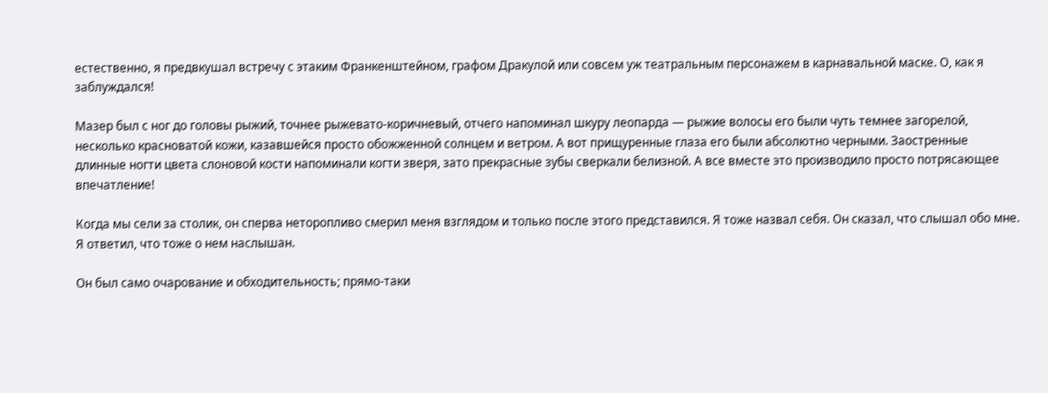естественно, я предвкушал встречу с этаким Франкенштейном, графом Дракулой или совсем уж театральным персонажем в карнавальной маске. О, как я заблуждался!

Мазер был с ног до головы рыжий, точнее рыжевато-коричневый, отчего напоминал шкуру леопарда — рыжие волосы его были чуть темнее загорелой, несколько красноватой кожи, казавшейся просто обожженной солнцем и ветром. А вот прищуренные глаза его были абсолютно черными. Заостренные длинные ногти цвета слоновой кости напоминали когти зверя, зато прекрасные зубы сверкали белизной. А все вместе это производило просто потрясающее впечатление!

Когда мы сели за столик, он сперва неторопливо смерил меня взглядом и только после этого представился. Я тоже назвал себя. Он сказал, что слышал обо мне. Я ответил, что тоже о нем наслышан.

Он был само очарование и обходительность; прямо-таки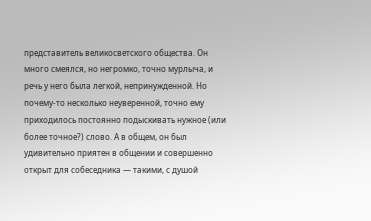представитель великосветского общества. Он много смеялся, но негромко, точно мурлыча, и речь у него была легкой, непринужденной. Но почему-то несколько неуверенной, точно ему приходилось постоянно подыскивать нужное (или более точное?) слово. А в общем, он был удивительно приятен в общении и совершенно открыт для собеседника — такими, с душой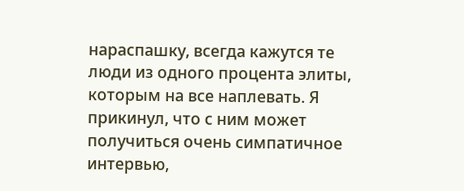нараспашку, всегда кажутся те люди из одного процента элиты, которым на все наплевать. Я прикинул, что с ним может получиться очень симпатичное интервью,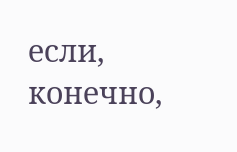если, конечно,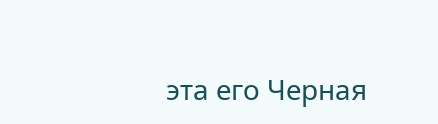эта его Черная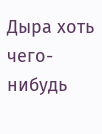Дыра хоть чего-нибудь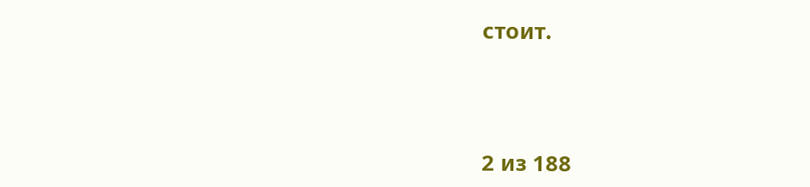стоит.



2 из 188